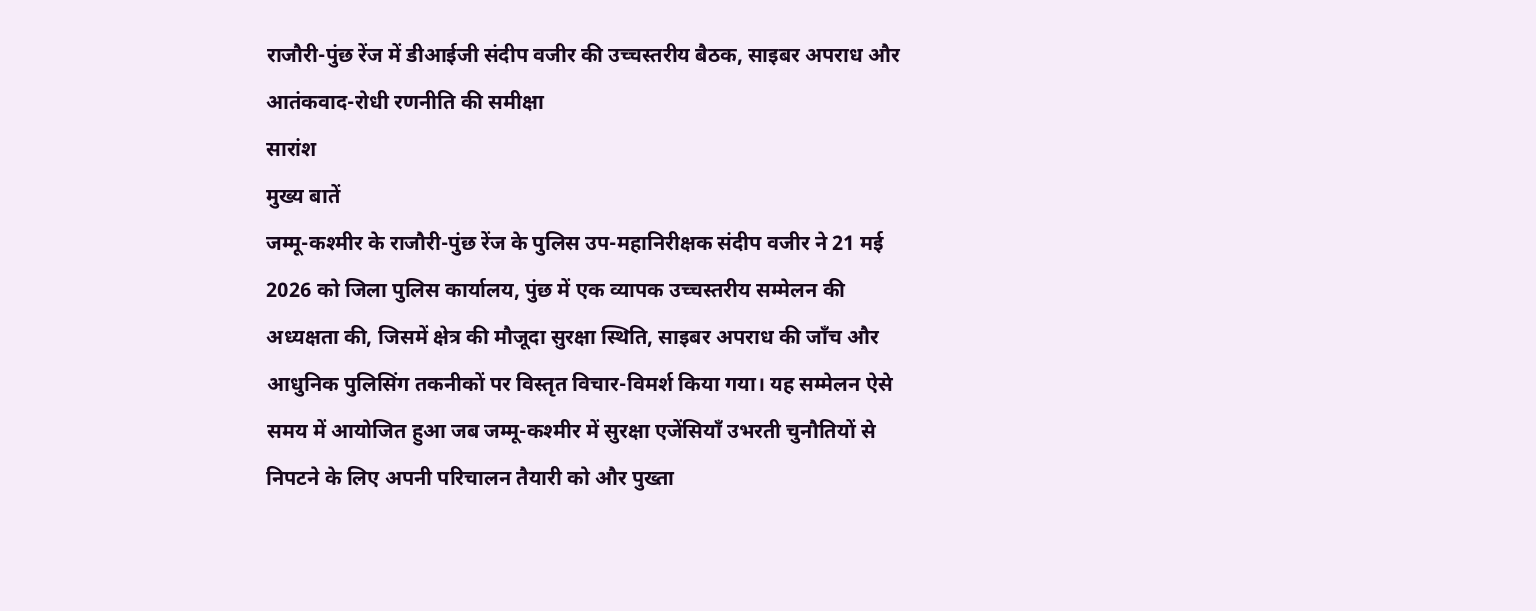राजौरी-पुंछ रेंज में डीआईजी संदीप वजीर की उच्चस्तरीय बैठक, साइबर अपराध और आतंकवाद-रोधी रणनीति की समीक्षा
सारांश
मुख्य बातें
जम्मू-कश्मीर के राजौरी-पुंछ रेंज के पुलिस उप-महानिरीक्षक संदीप वजीर ने 21 मई 2026 को जिला पुलिस कार्यालय, पुंछ में एक व्यापक उच्चस्तरीय सम्मेलन की अध्यक्षता की, जिसमें क्षेत्र की मौजूदा सुरक्षा स्थिति, साइबर अपराध की जाँच और आधुनिक पुलिसिंग तकनीकों पर विस्तृत विचार-विमर्श किया गया। यह सम्मेलन ऐसे समय में आयोजित हुआ जब जम्मू-कश्मीर में सुरक्षा एजेंसियाँ उभरती चुनौतियों से निपटने के लिए अपनी परिचालन तैयारी को और पुख्ता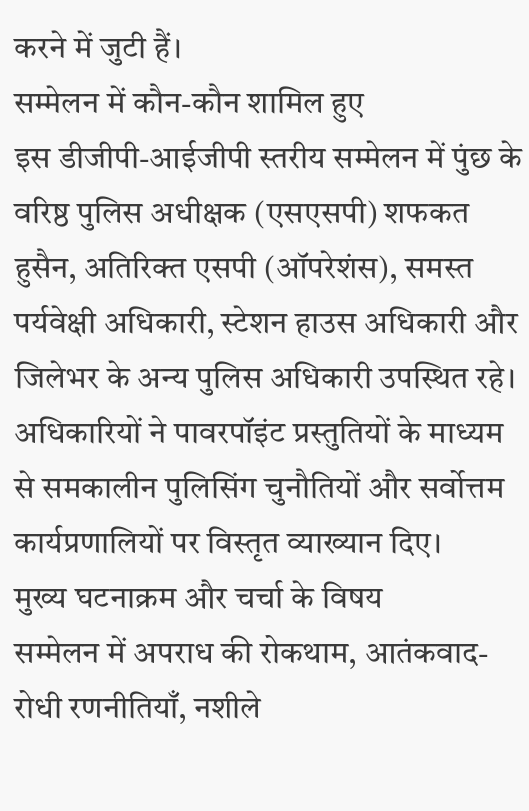करने में जुटी हैं।
सम्मेलन में कौन-कौन शामिल हुए
इस डीजीपी-आईजीपी स्तरीय सम्मेलन में पुंछ के वरिष्ठ पुलिस अधीक्षक (एसएसपी) शफकत हुसैन, अतिरिक्त एसपी (ऑपरेशंस), समस्त पर्यवेक्षी अधिकारी, स्टेशन हाउस अधिकारी और जिलेभर के अन्य पुलिस अधिकारी उपस्थित रहे। अधिकारियों ने पावरपॉइंट प्रस्तुतियों के माध्यम से समकालीन पुलिसिंग चुनौतियों और सर्वोत्तम कार्यप्रणालियों पर विस्तृत व्याख्यान दिए।
मुख्य घटनाक्रम और चर्चा के विषय
सम्मेलन में अपराध की रोकथाम, आतंकवाद-रोधी रणनीतियाँ, नशीले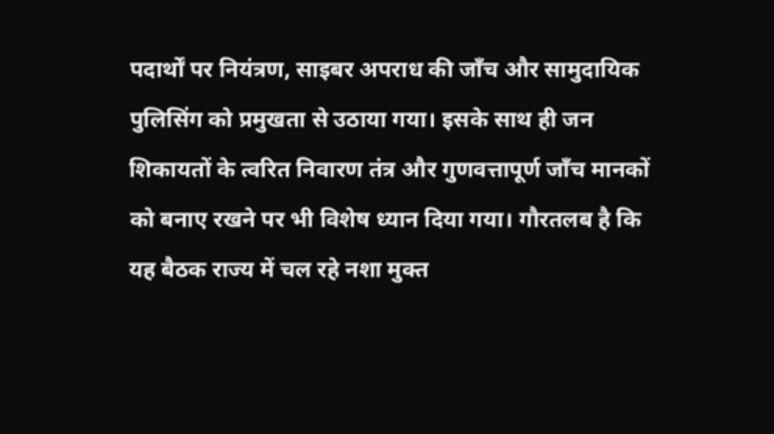पदार्थों पर नियंत्रण, साइबर अपराध की जाँच और सामुदायिक पुलिसिंग को प्रमुखता से उठाया गया। इसके साथ ही जन शिकायतों के त्वरित निवारण तंत्र और गुणवत्तापूर्ण जाँच मानकों को बनाए रखने पर भी विशेष ध्यान दिया गया। गौरतलब है कि यह बैठक राज्य में चल रहे नशा मुक्त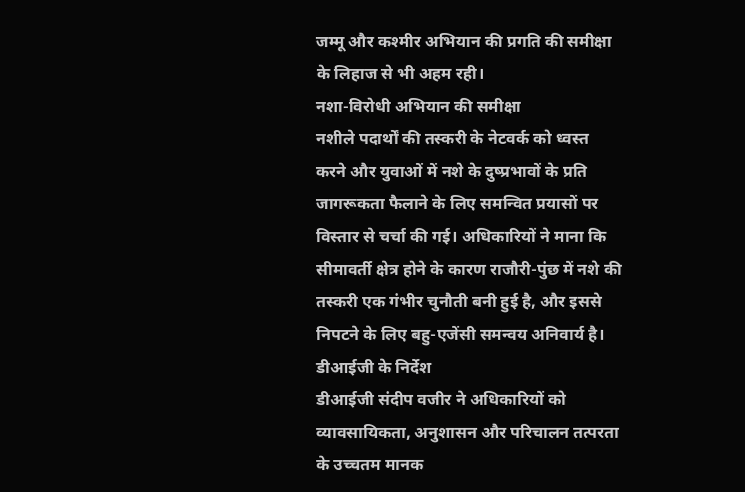जम्मू और कश्मीर अभियान की प्रगति की समीक्षा के लिहाज से भी अहम रही।
नशा-विरोधी अभियान की समीक्षा
नशीले पदार्थों की तस्करी के नेटवर्क को ध्वस्त करने और युवाओं में नशे के दुष्प्रभावों के प्रति जागरूकता फैलाने के लिए समन्वित प्रयासों पर विस्तार से चर्चा की गई। अधिकारियों ने माना कि सीमावर्ती क्षेत्र होने के कारण राजौरी-पुंछ में नशे की तस्करी एक गंभीर चुनौती बनी हुई है, और इससे निपटने के लिए बहु-एजेंसी समन्वय अनिवार्य है।
डीआईजी के निर्देश
डीआईजी संदीप वजीर ने अधिकारियों को व्यावसायिकता, अनुशासन और परिचालन तत्परता के उच्चतम मानक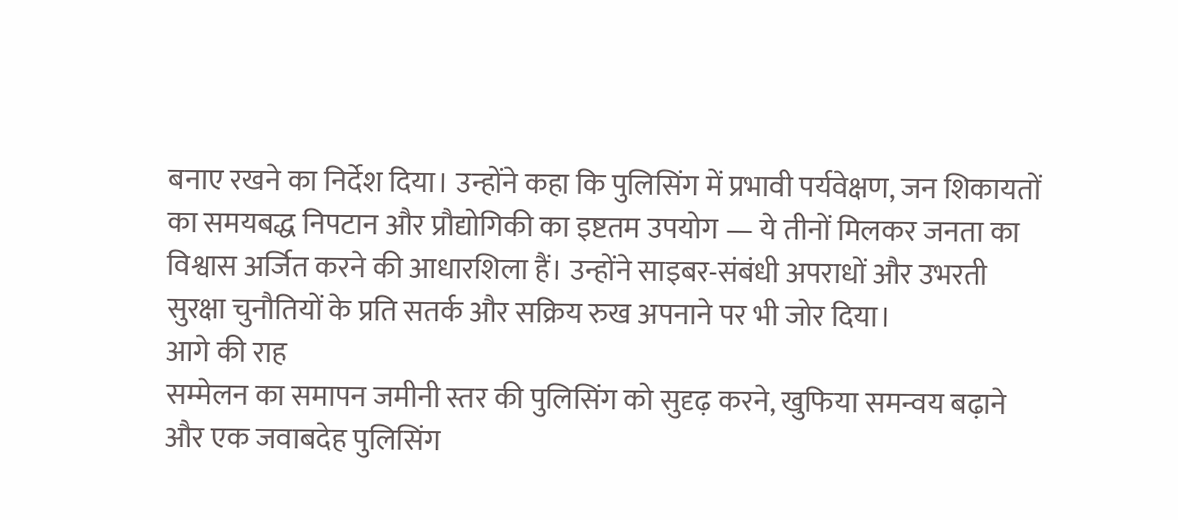बनाए रखने का निर्देश दिया। उन्होंने कहा कि पुलिसिंग में प्रभावी पर्यवेक्षण, जन शिकायतों का समयबद्ध निपटान और प्रौद्योगिकी का इष्टतम उपयोग — ये तीनों मिलकर जनता का विश्वास अर्जित करने की आधारशिला हैं। उन्होंने साइबर-संबंधी अपराधों और उभरती सुरक्षा चुनौतियों के प्रति सतर्क और सक्रिय रुख अपनाने पर भी जोर दिया।
आगे की राह
सम्मेलन का समापन जमीनी स्तर की पुलिसिंग को सुदृढ़ करने, खुफिया समन्वय बढ़ाने और एक जवाबदेह पुलिसिंग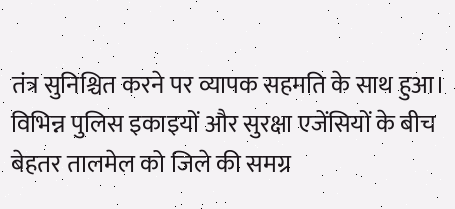तंत्र सुनिश्चित करने पर व्यापक सहमति के साथ हुआ। विभिन्न पुलिस इकाइयों और सुरक्षा एजेंसियों के बीच बेहतर तालमेल को जिले की समग्र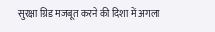सुरक्षा ग्रिड मजबूत करने की दिशा में अगला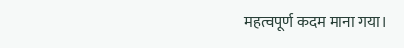महत्वपूर्ण कदम माना गया।